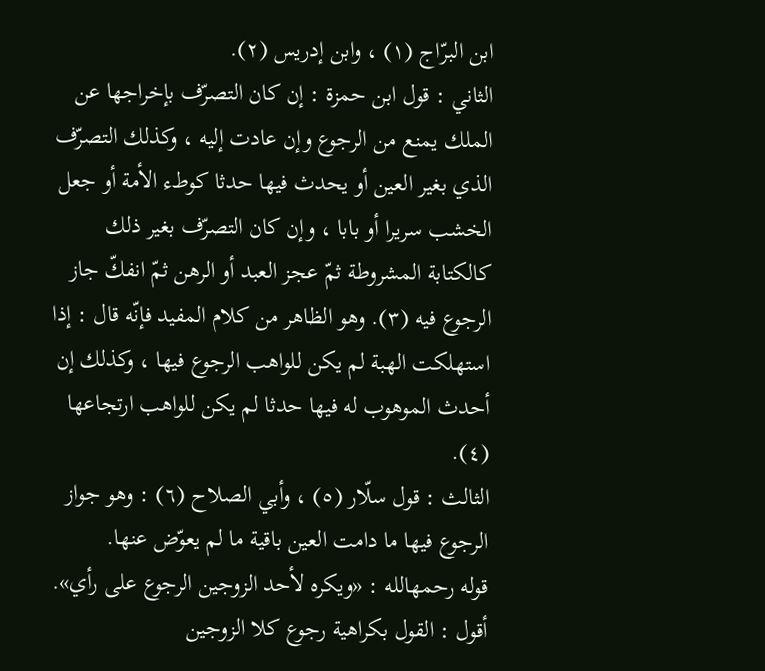ابن البرّاج (١) ، وابن إدريس (٢).
الثاني : قول ابن حمزة : إن كان التصرّف بإخراجها عن الملك يمنع من الرجوع وإن عادت إليه ، وكذلك التصرّف الذي بغير العين أو يحدث فيها حدثا كوطء الأمة أو جعل الخشب سريرا أو بابا ، وإن كان التصرّف بغير ذلك كالكتابة المشروطة ثمّ عجز العبد أو الرهن ثمّ انفكّ جاز الرجوع فيه (٣). وهو الظاهر من كلام المفيد فإنّه قال : إذا استهلكت الهبة لم يكن للواهب الرجوع فيها ، وكذلك إن أحدث الموهوب له فيها حدثا لم يكن للواهب ارتجاعها (٤).
الثالث : قول سلّار (٥) ، وأبي الصلاح (٦) : وهو جواز الرجوع فيها ما دامت العين باقية ما لم يعوّض عنها.
قوله رحمهالله : «ويكره لأحد الزوجين الرجوع على رأي».
أقول : القول بكراهية رجوع كلا الزوجين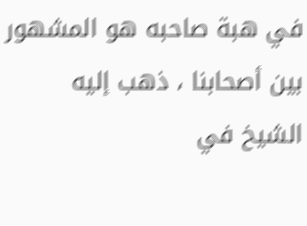في هبة صاحبه هو المشهور بين أصحابنا ، ذهب إليه الشيخ في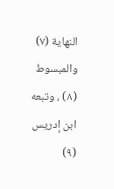النهاية (٧) والمبسوط (٨) ، وتبعه ابن إدريس (٩)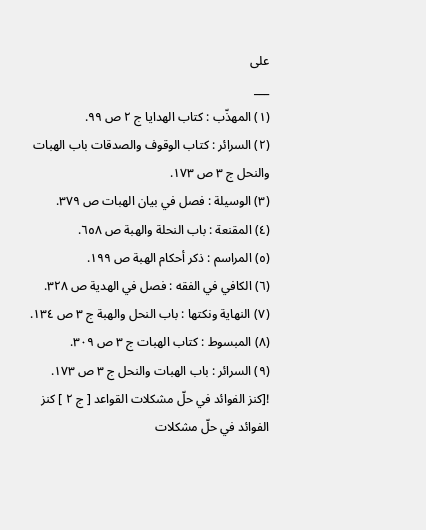على
___
(١) المهذّب : كتاب الهدايا ج ٢ ص ٩٩.
(٢) السرائر : كتاب الوقوف والصدقات باب الهبات والنحل ج ٣ ص ١٧٣.
(٣) الوسيلة : فصل في بيان الهبات ص ٣٧٩.
(٤) المقنعة : باب النحلة والهبة ص ٦٥٨.
(٥) المراسم : ذكر أحكام الهبة ص ١٩٩.
(٦) الكافي في الفقه : فصل في الهدية ص ٣٢٨.
(٧) النهاية ونكتها : باب النحل والهبة ج ٣ ص ١٣٤.
(٨) المبسوط : كتاب الهبات ج ٣ ص ٣٠٩.
(٩) السرائر : باب الهبات والنحل ج ٣ ص ١٧٣.
![كنز الفوائد في حلّ مشكلات القواعد [ ج ٢ ] كنز الفوائد في حلّ مشكلات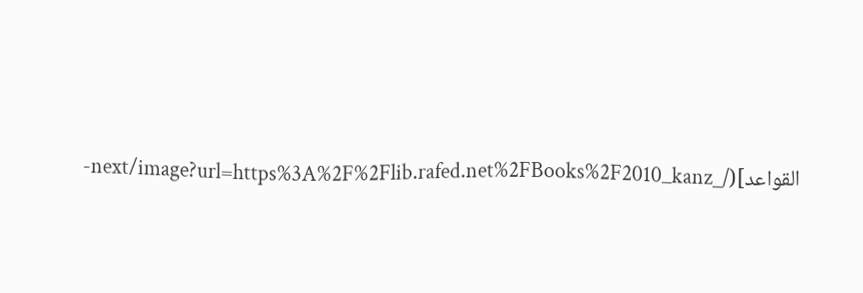القواعد](/_next/image?url=https%3A%2F%2Flib.rafed.net%2FBooks%2F2010_kanz-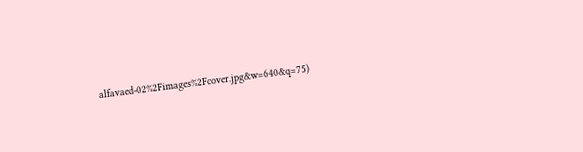alfavaed-02%2Fimages%2Fcover.jpg&w=640&q=75)